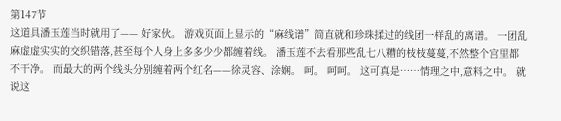第147节
这道具潘玉莲当时就用了—— 好家伙。 游戏页面上显示的“麻线谱”简直就和珍珠揉过的线团一样乱的离谱。 一团乱麻虚虚实实的交织错落,甚至每个人身上多多少少都缠着线。 潘玉莲不去看那些乱七八糟的枝枝蔓蔓,不然整个宫里都不干净。 而最大的两个线头分别缠着两个红名——徐灵容、涂娴。 呵。 呵呵。 这可真是……情理之中,意料之中。 就说这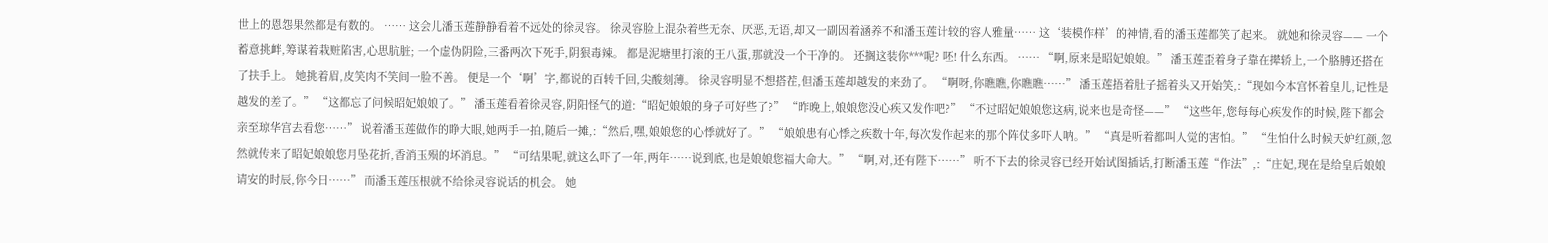世上的恩怨果然都是有数的。 …… 这会儿潘玉莲静静看着不远处的徐灵容。 徐灵容脸上混杂着些无奈、厌恶,无语,却又一副因着涵养不和潘玉莲计较的容人雅量…… 这‘装模作样’的神情,看的潘玉莲都笑了起来。 就她和徐灵容—— 一个蓄意挑衅,筹谋着栽赃陷害,心思肮脏; 一个虚伪阴险,三番两次下死手,阴狠毒辣。 都是泥塘里打滚的王八蛋,那就没一个干净的。 还搁这装你***呢? 呸! 什么东西。 …… “啊,原来是昭妃娘娘。” 潘玉莲歪着身子靠在撵轿上,一个胳膊还搭在了扶手上。 她挑着眉,皮笑肉不笑间一脸不善。 便是一个‘啊’字,都说的百转千回,尖酸刻薄。 徐灵容明显不想搭茬,但潘玉莲却越发的来劲了。 “啊呀,你瞧瞧,你瞧瞧……” 潘玉莲捂着肚子摇着头又开始笑,:“现如今本宫怀着皇儿,记性是越发的差了。” “这都忘了问候昭妃娘娘了。” 潘玉莲看着徐灵容,阴阳怪气的道:“昭妃娘娘的身子可好些了?” “昨晚上,娘娘您没心疾又发作吧?” “不过昭妃娘娘您这病,说来也是奇怪——” “这些年,您每每心疾发作的时候,陛下都会亲至琼华宫去看您……” 说着潘玉莲做作的睁大眼,她两手一拍,随后一摊,:“然后,嘿,娘娘您的心悸就好了。” “娘娘患有心悸之疾数十年,每次发作起来的那个阵仗多吓人呐。” “真是听着都叫人觉的害怕。” “生怕什么时候天妒红颜,忽然就传来了昭妃娘娘您月坠花折,香消玉殒的坏消息。” “可结果呢,就这么吓了一年,两年……说到底,也是娘娘您福大命大。” “啊,对,还有陛下……” 听不下去的徐灵容已经开始试图插话,打断潘玉莲“作法”,:“庄妃,现在是给皇后娘娘请安的时辰,你今日……” 而潘玉莲压根就不给徐灵容说话的机会。 她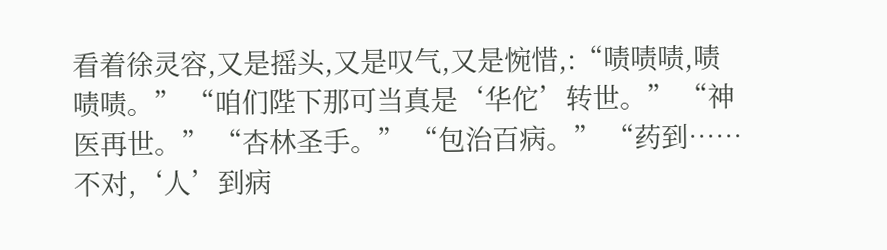看着徐灵容,又是摇头,又是叹气,又是惋惜,:“啧啧啧,啧啧啧。” “咱们陛下那可当真是‘华佗’转世。” “神医再世。” “杏林圣手。” “包治百病。” “药到……不对,‘人’到病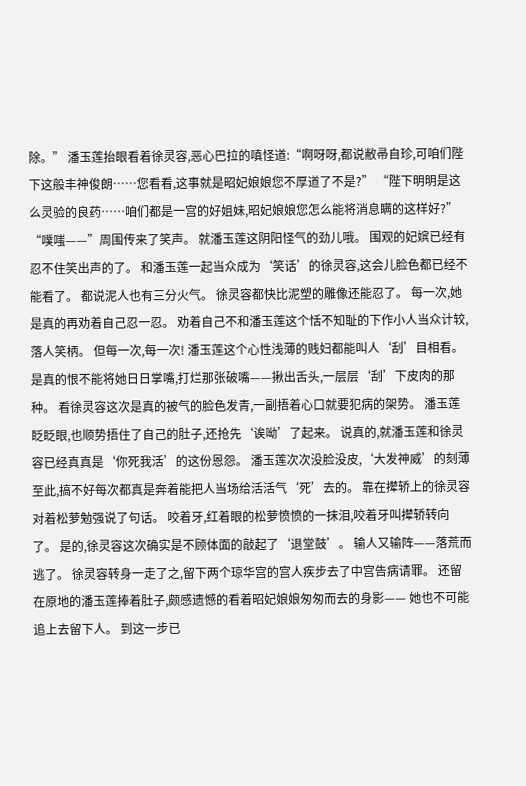除。” 潘玉莲抬眼看着徐灵容,恶心巴拉的嗔怪道:“啊呀呀,都说敝帚自珍,可咱们陛下这般丰神俊朗……您看看,这事就是昭妃娘娘您不厚道了不是?” “陛下明明是这么灵验的良药……咱们都是一宫的好姐妹,昭妃娘娘您怎么能将消息瞒的这样好?” “噗嗤——”周围传来了笑声。 就潘玉莲这阴阳怪气的劲儿哦。 围观的妃嫔已经有忍不住笑出声的了。 和潘玉莲一起当众成为‘笑话’的徐灵容,这会儿脸色都已经不能看了。 都说泥人也有三分火气。 徐灵容都快比泥塑的雕像还能忍了。 每一次,她是真的再劝着自己忍一忍。 劝着自己不和潘玉莲这个恬不知耻的下作小人当众计较,落人笑柄。 但每一次,每一次! 潘玉莲这个心性浅薄的贱妇都能叫人‘刮’目相看。 是真的恨不能将她日日掌嘴,打烂那张破嘴——揪出舌头,一层层‘刮’下皮肉的那种。 看徐灵容这次是真的被气的脸色发青,一副捂着心口就要犯病的架势。 潘玉莲眨眨眼,也顺势捂住了自己的肚子,还抢先‘诶呦’了起来。 说真的,就潘玉莲和徐灵容已经真真是‘你死我活’的这份恩怨。 潘玉莲次次没脸没皮,‘大发神威’的刻薄至此,搞不好每次都真是奔着能把人当场给活活气‘死’去的。 靠在撵轿上的徐灵容对着松萝勉强说了句话。 咬着牙,红着眼的松萝愤愤的一抹泪,咬着牙叫撵轿转向了。 是的,徐灵容这次确实是不顾体面的敲起了‘退堂鼓’。 输人又输阵——落荒而逃了。 徐灵容转身一走了之,留下两个琼华宫的宫人疾步去了中宫告病请罪。 还留在原地的潘玉莲捧着肚子,颇感遗憾的看着昭妃娘娘匆匆而去的身影—— 她也不可能追上去留下人。 到这一步已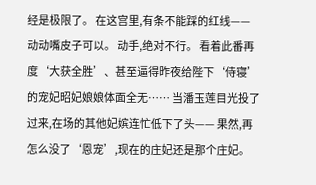经是极限了。 在这宫里,有条不能踩的红线—— 动动嘴皮子可以。 动手,绝对不行。 看着此番再度‘大获全胜’、甚至逼得昨夜给陛下‘侍寝’的宠妃昭妃娘娘体面全无…… 当潘玉莲目光投了过来,在场的其他妃嫔连忙低下了头—— 果然,再怎么没了‘恩宠’,现在的庄妃还是那个庄妃。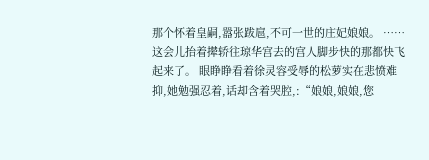那个怀着皇嗣,嚣张跋扈,不可一世的庄妃娘娘。 …… 这会儿抬着撵轿往琼华宫去的宫人脚步快的那都快飞起来了。 眼睁睁看着徐灵容受辱的松萝实在悲愤难抑,她勉强忍着,话却含着哭腔,:“娘娘,娘娘,您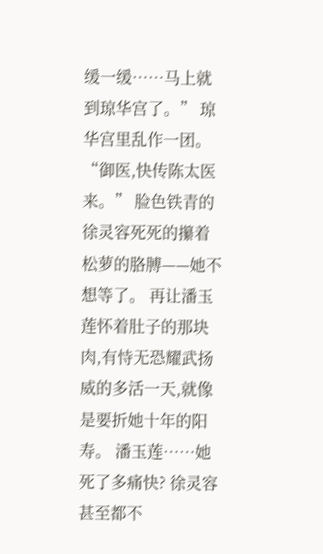缓一缓……马上就到琼华宫了。” 琼华宫里乱作一团。 “御医,快传陈太医来。” 脸色铁青的徐灵容死死的攥着松萝的胳膊——她不想等了。 再让潘玉莲怀着肚子的那块肉,有恃无恐耀武扬威的多活一天,就像是要折她十年的阳寿。 潘玉莲……她死了多痛快? 徐灵容甚至都不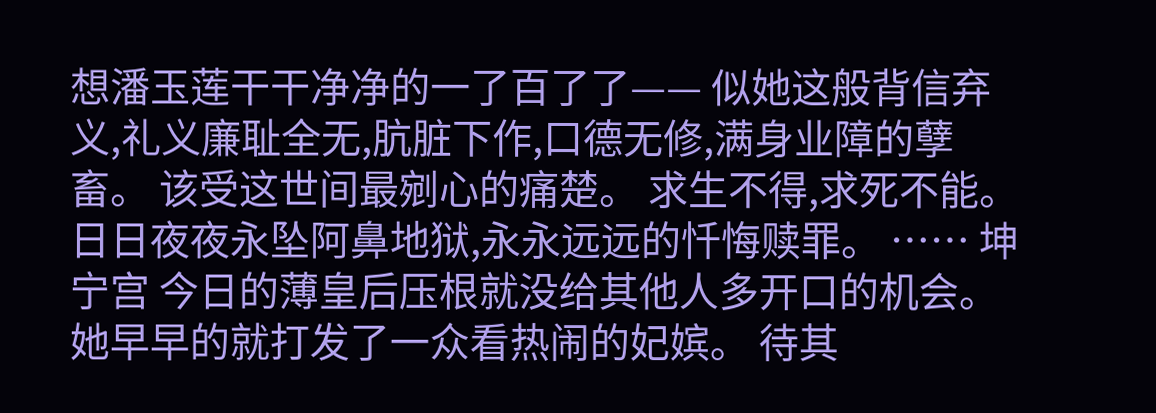想潘玉莲干干净净的一了百了了—— 似她这般背信弃义,礼义廉耻全无,肮脏下作,口德无修,满身业障的孽畜。 该受这世间最剜心的痛楚。 求生不得,求死不能。 日日夜夜永坠阿鼻地狱,永永远远的忏悔赎罪。 …… 坤宁宫 今日的薄皇后压根就没给其他人多开口的机会。 她早早的就打发了一众看热闹的妃嫔。 待其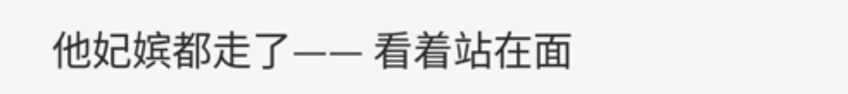他妃嫔都走了—— 看着站在面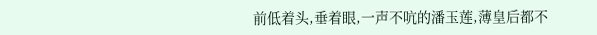前低着头,垂着眼,一声不吭的潘玉莲,薄皇后都不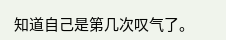知道自己是第几次叹气了。